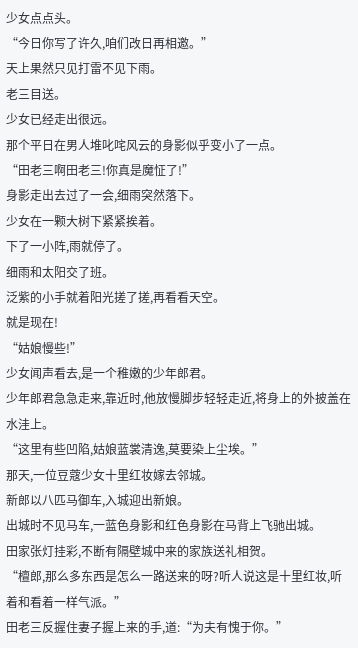少女点点头。
“今日你写了许久,咱们改日再相邀。”
天上果然只见打雷不见下雨。
老三目送。
少女已经走出很远。
那个平日在男人堆叱咤风云的身影似乎变小了一点。
“田老三啊田老三!你真是魔怔了!”
身影走出去过了一会,细雨突然落下。
少女在一颗大树下紧紧挨着。
下了一小阵,雨就停了。
细雨和太阳交了班。
泛紫的小手就着阳光搓了搓,再看看天空。
就是现在!
“姑娘慢些!”
少女闻声看去,是一个稚嫩的少年郎君。
少年郎君急急走来,靠近时,他放慢脚步轻轻走近,将身上的外披盖在水洼上。
“这里有些凹陷,姑娘蓝裳清逸,莫要染上尘埃。”
那天,一位豆蔻少女十里红妆嫁去邻城。
新郎以八匹马御车,入城迎出新娘。
出城时不见马车,一蓝色身影和红色身影在马背上飞驰出城。
田家张灯挂彩,不断有隔壁城中来的家族送礼相贺。
“檀郎,那么多东西是怎么一路送来的呀?听人说这是十里红妆,听着和看着一样气派。”
田老三反握住妻子握上来的手,道:“为夫有愧于你。”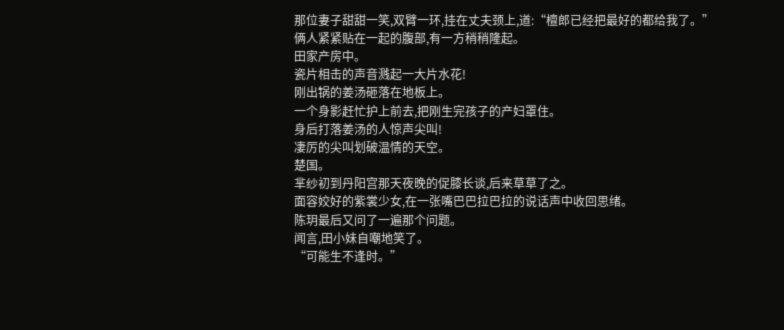那位妻子甜甜一笑,双臂一环,挂在丈夫颈上,道:“檀郎已经把最好的都给我了。”
俩人紧紧贴在一起的腹部,有一方稍稍隆起。
田家产房中。
瓷片相击的声音溅起一大片水花!
刚出锅的姜汤砸落在地板上。
一个身影赶忙护上前去,把刚生完孩子的产妇罩住。
身后打落姜汤的人惊声尖叫!
凄厉的尖叫划破温情的天空。
楚国。
芈纱初到丹阳宫那天夜晚的促膝长谈,后来草草了之。
面容姣好的紫裳少女,在一张嘴巴巴拉巴拉的说话声中收回思绪。
陈玥最后又问了一遍那个问题。
闻言,田小妹自嘲地笑了。
“可能生不逢时。”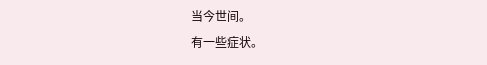当今世间。
有一些症状。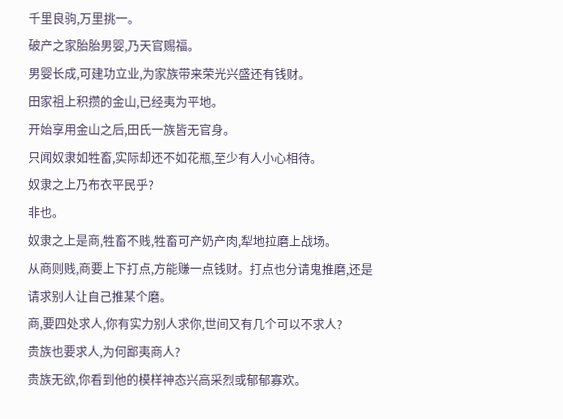千里良驹,万里挑一。
破产之家胎胎男婴,乃天官赐福。
男婴长成,可建功立业,为家族带来荣光兴盛还有钱财。
田家祖上积攒的金山,已经夷为平地。
开始享用金山之后,田氏一族皆无官身。
只闻奴隶如牲畜,实际却还不如花瓶,至少有人小心相待。
奴隶之上乃布衣平民乎?
非也。
奴隶之上是商,牲畜不贱,牲畜可产奶产肉,犁地拉磨上战场。
从商则贱,商要上下打点,方能赚一点钱财。打点也分请鬼推磨,还是请求别人让自己推某个磨。
商,要四处求人,你有实力别人求你,世间又有几个可以不求人?
贵族也要求人,为何鄙夷商人?
贵族无欲,你看到他的模样神态兴高采烈或郁郁寡欢。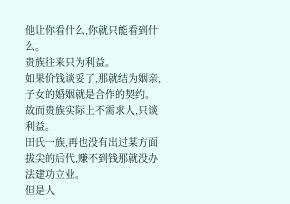他让你看什么,你就只能看到什么。
贵族往来只为利益。
如果价钱谈妥了,那就结为姻亲,子女的婚姻就是合作的契约。
故而贵族实际上不需求人,只谈利益。
田氏一族,再也没有出过某方面拔尖的后代,赚不到钱那就没办法建功立业。
但是人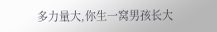多力量大,你生一窝男孩长大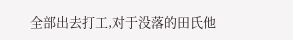全部出去打工,对于没落的田氏他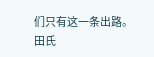们只有这一条出路。
田氏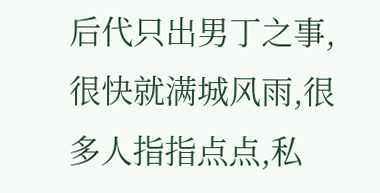后代只出男丁之事,很快就满城风雨,很多人指指点点,私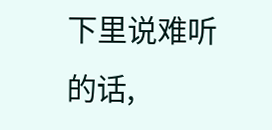下里说难听的话,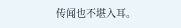传闻也不堪入耳。